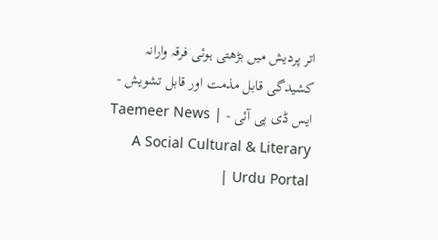اتر پردیش میں بڑھتی ہوئی فرقہ وارانہ کشیدگی قابل مذمت اور قابل تشویش - ایس ڈی پی آئی - Taemeer News | A Social Cultural & Literary Urdu Portal |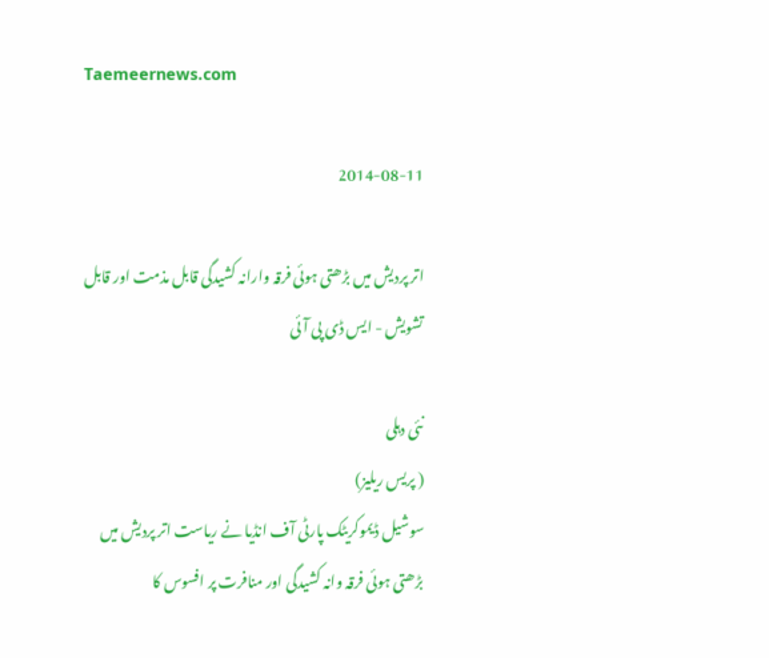Taemeernews.com

2014-08-11

اتر پردیش میں بڑھتی ہوئی فرقہ وارانہ کشیدگی قابل مذمت اور قابل تشویش - ایس ڈی پی آئی

نئی دہلی
( پریس ریلیز)
سوشیل ڈیموکریٹک پارٹی آف انڈیا نے ریاست اتر پردیش میں بڑھتی ہوئی فرقہ وانہ کشیدگی اور منافرت پر افسوس کا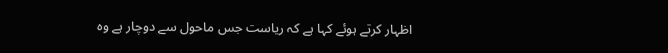اظہار کرتے ہوئے کہا ہے کہ ریاست جس ماحول سے دوچار ہے وہ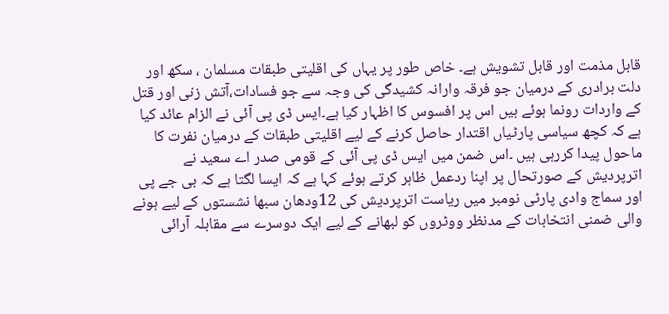قابل مذمت اور قابل تشویش ہے۔ خاص طور پر یہاں کی اقلیتی طبقات مسلمان ، سکھ اور دلت برادری کے درمیان جو فرقہ وارانہ کشیدگی کی وجہ سے جو فسادات،آتش زنی اور قتل کے واردات رونما ہوئے ہیں اس پر افسوس کا اظہار کیا ہے۔ایس ڈی پی آئی نے الزام عائد کیا ہے کہ کچھ سیاسی پارٹیاں اقتدار حاصل کرنے کے لیے اقلیتی طبقات کے درمیان نفرت کا ماحول پیدا کررہی ہیں ۔اس ضمن میں ایس ڈی پی آئی کے قومی صدر اے سعید نے اترپردیش کے صورتحال پر اپنا ردعمل ظاہر کرتے ہوئے کہا ہے کہ ایسا لگتا ہے کہ بی جے پی اور سماج وادی پارٹی نومبر میں ریاست اترپردیش کی 12ودھان سبھا نشستوں کے لیے ہونے والی ضمنی انتخابات کے مدنظر ووٹروں کو لبھانے کے لیے ایک دوسرے سے مقابلہ آرائی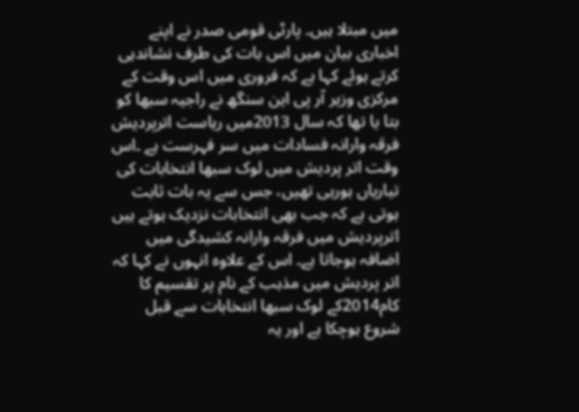میں مبتلا ہیں۔ پارٹی قومی صدر نے اپنے اخباری بیان میں اس بات کی طرف نشاندہی کرتے ہوئے کہا ہے کہ فروری میں اس وقت کے مرکزی وزیر آر پی این سنگھ نے راجیہ سبھا کو بتا یا تھا کہ سال 2013میں ریاست اترپردیش فرقہ وارانہ فسادات میں سر فہرست ہے ۔اس وقت اتر پردیش میں لوک سبھا انتخابات کی تیاریاں ہورہی تھیں، جس سے یہ بات ثابت ہوتی ہے کہ جب بھی انتخابات نزدیک ہوتے ہیں اترپردیش میں فرقہ وارانہ کشیدگی میں اضافہ ہوجاتا ہے۔ اس کے علاوہ انہوں نے کہا کہ اتر پردیش میں مذہب کے نام پر تقسیم کا کام2014کے لوک سبھا انتخابات سے قبل شروع ہوچکا ہے اور یہ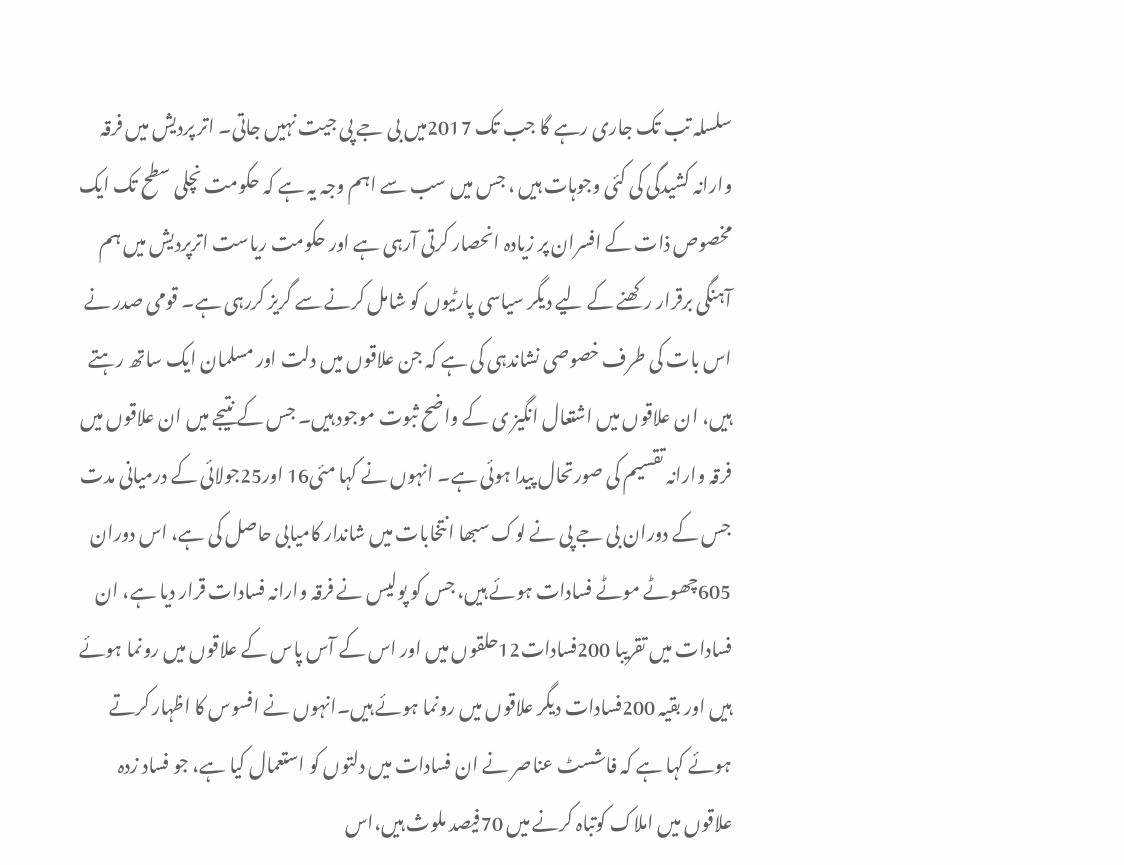سلسلہ تب تک جاری رہے گا جب تک 2017میں بی جے پی جیت نہیں جاتی۔ اتر پردیش میں فرقہ وارانہ کشیدگی کی کئی وجوہات ہیں ، جس میں سب سے اہم وجہ یہ ہے کہ حکومت نچلی سطح تک ایک مخصوص ذات کے افسران پر زیادہ انحصار کرتی آرہی ہے اور حکومت ریاست اترپردیش میں ہم آہنگی برقرار رکھنے کے لیے دیگر سیاسی پارٹیوں کو شامل کرنے سے گریز کررہی ہے۔ قومی صدر نے اس بات کی طرف خصوصی نشاندہی کی ہے کہ جن علاقوں میں دلت اور مسلمان ایک ساتھ رہتے ہیں، ان علاقوں میں اشتعال انگیز ی کے واضح ثبوت موجود ہیں۔ جس کے نتیجے میں ان علاقوں میں فرقہ وارانہ تقسیم کی صورتحال پیدا ہوئی ہے۔ انہوں نے کہا مئی16 اور25جولائی کے درمیانی مدت جس کے دوران بی جے پی نے لوک سبھا انتخابات میں شاندار کامیابی حاصل کی ہے، اس دوران 605چھوٹے موٹے فسادات ہوئے ہیں، جس کو پولیس نے فرقہ وارانہ فسادات قرار دیا ہے، ان فسادات میں تقریبا 200فسادات12حلقوں میں اور اس کے آس پاس کے علاقوں میں رونما ہوئے ہیں اور بقیہ 200فسادات دیگر علاقوں میں رونما ہوئے ہیں۔انہوں نے افسوس کا اظہار کرتے ہوئے کہا ہے کہ فاشسٹ عناصر نے ان فسادات میں دلتوں کو استعمال کیا ہے، جو فساد زدہ علاقوں میں املاک کوتباہ کرنے میں 70فیصد ملوث ہیں،اس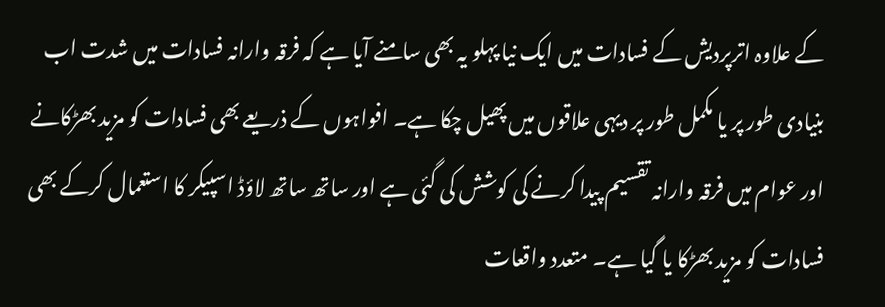کے علاوہ اترپردیش کے فسادات میں ایک نیا پہلو یہ بھی سامنے آیا ہے کہ فرقہ وارانہ فسادات میں شدت اب بنیادی طور پر یا مکمل طور پر دیہی علاقوں میں پھیل چکا ہے۔ افواہوں کے ذریعے بھی فسادات کو مزید بھڑکانے اور عوام میں فرقہ وارانہ تقسیم پیدا کرنے کی کوشش کی گئی ہے اور ساتھ ساتھ لاؤڈ اسپیکر کا استعمال کرکے بھی فسادات کو مزید بھڑکا یا گیا ہے۔ متعدد واقعات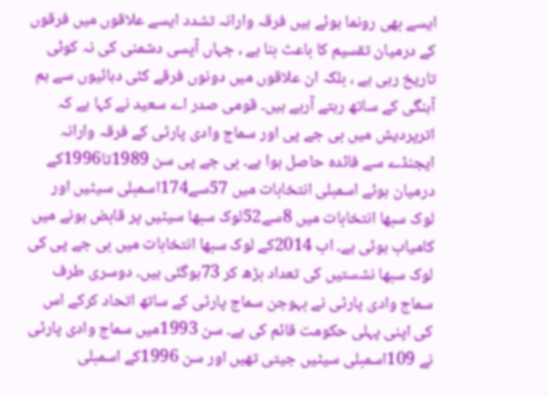ایسے بھی رونما ہوئے ہیں فرقہ وارانہ تشدد ایسے علاقوں میں فرقوں کے درمیان تقسیم کا باعث بنا ہے ، جہاں آپسی دشمنی کی نہ کوئی تاریخ رہی ہے ، بلکہ ان علاقوں میں دونوں فرقے کئی دہائیوں سے ہم آہنگی کے ساتھ رہتے آرہے ہیں۔ قومی صدر اے سعید نے کہا ہے کہ اترپردیش میں بی جے پی اور سماج وادی پارٹی کے فرقہ وارانہ ایجنڈے سے فائدہ حاصل ہوا ہے۔ بی جے پی سن 1989تا1996کے درمیان ہوئے اسمبلی انتخابات میں 57سے174اسمبلی سیٹیں اور لوک سبھا انتخابات میں 8سے52لوک سبھا سیٹیں پر قابض ہونے میں کامیاب ہوئی ہے۔ اب 2014کے لوک سبھا انتخابات میں بی جے پی کی لوک سبھا نشستیں کی تعداد بڑھ کر 73ہوگئی ہیں۔ دوسری طرف سماج وادی پارٹی نے بہوجن سماج پارٹی کے ساتھ اتحاد کرکے اس کی اپنی پہلی حکومت قائم کی ہے۔ سن 1993میں سماج وادی پارٹی نے 109اسمبلی سیٹیں جیتی تھیں اور سن 1996کے اسمبلی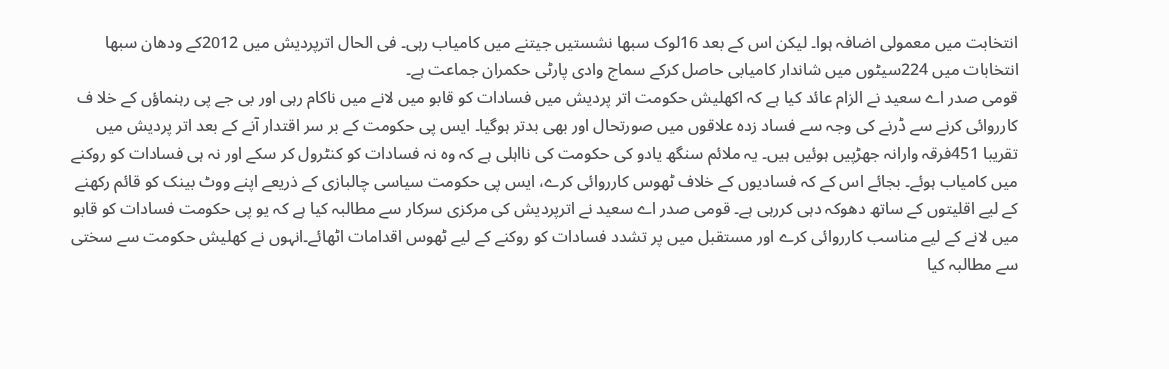انتخابت میں معمولی اضافہ ہوا۔ لیکن اس کے بعد 16لوک سبھا نشستیں جیتنے میں کامیاب رہی۔ فی الحال اترپردیش میں 2012کے ودھان سبھا انتخابات میں 224سیٹوں میں شاندار کامیابی حاصل کرکے سماج وادی پارٹی حکمران جماعت ہے۔
قومی صدر اے سعید نے الزام عائد کیا ہے کہ اکھلیش حکومت اتر پردیش میں فسادات کو قابو میں لانے میں ناکام رہی اور بی جے پی رہنماؤں کے خلا ف کارروائی کرنے سے ڈرنے کی وجہ سے فساد زدہ علاقوں میں صورتحال اور بھی بدتر ہوگیا۔ ایس پی حکومت کے بر سر اقتدار آنے کے بعد اتر پردیش میں تقریبا 451فرقہ وارانہ جھڑپیں ہوئیں ہیں۔ یہ ملائم سنگھ یادو کی حکومت کی نااہلی ہے کہ وہ نہ فسادات کو کنٹرول کر سکے اور نہ ہی فسادات کو روکنے میں کامیاب ہوئے۔ بجائے اس کے کہ فسادیوں کے خلاف ٹھوس کارروائی کرے، ایس پی حکومت سیاسی چالبازی کے ذریعے اپنے ووٹ بینک کو قائم رکھنے کے لیے اقلیتوں کے ساتھ دھوکہ دہی کررہی ہے۔ قومی صدر اے سعید نے اترپردیش کی مرکزی سرکار سے مطالبہ کیا ہے کہ یو پی حکومت فسادات کو قابو میں لانے کے لیے مناسب کارروائی کرے اور مستقبل میں پر تشدد فسادات کو روکنے کے لیے ٹھوس اقدامات اٹھائے۔انہوں نے کھلیش حکومت سے سختی سے مطالبہ کیا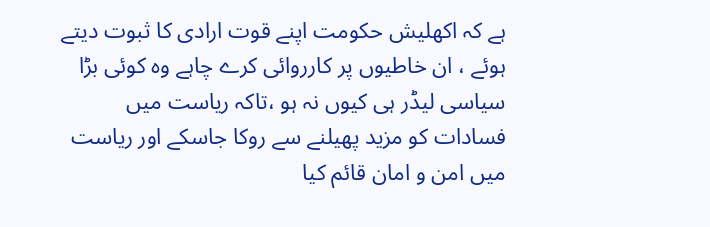ہے کہ اکھلیش حکومت اپنے قوت ارادی کا ثبوت دیتے ہوئے ، ان خاطیوں پر کارروائی کرے چاہے وہ کوئی بڑا سیاسی لیڈر ہی کیوں نہ ہو ،تاکہ ریاست میں فسادات کو مزید پھیلنے سے روکا جاسکے اور ریاست میں امن و امان قائم کیا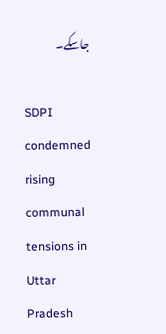جاسکے۔

SDPI condemned rising communal tensions in Uttar Pradesh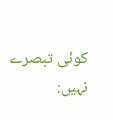کوئی تبصرے نہیں: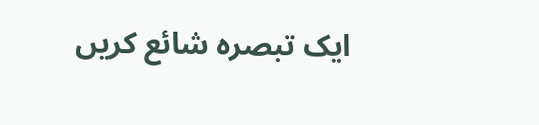ایک تبصرہ شائع کریں